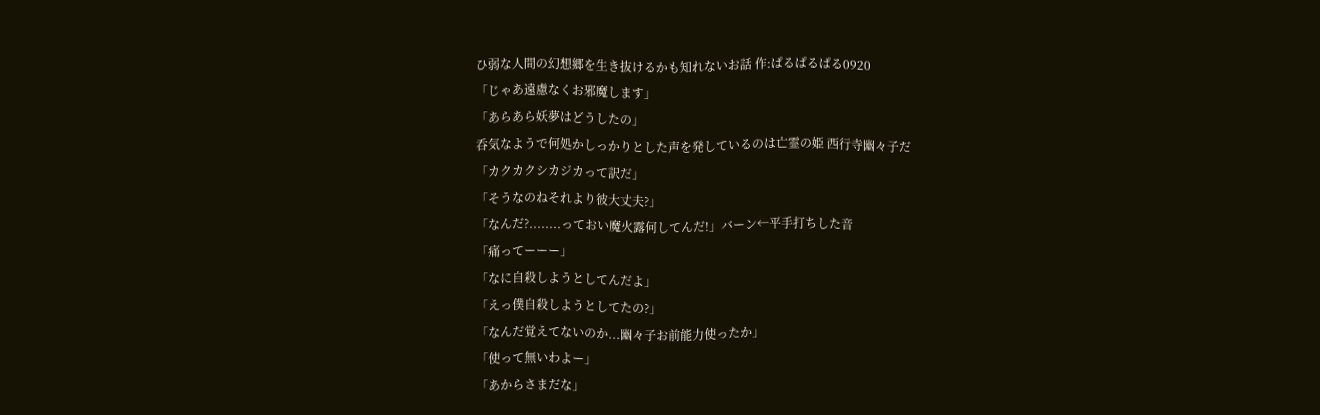ひ弱な人間の幻想郷を生き抜けるかも知れないお話 作:ぱるぱるぱる0920
「じゃあ遠慮なくお邪魔します」
「あらあら妖夢はどうしたの」
呑気なようで何処かしっかりとした声を発しているのは亡霊の姫 西行寺幽々子だ
「カクカクシカジカって訳だ」
「そうなのねそれより彼大丈夫?」
「なんだ?........っておい魔火露何してんだ!」バーン←平手打ちした音
「痛ってーーー」
「なに自殺しようとしてんだよ」
「えっ僕自殺しようとしてたの?」
「なんだ覚えてないのか...幽々子お前能力使ったか」
「使って無いわよー」
「あからさまだな」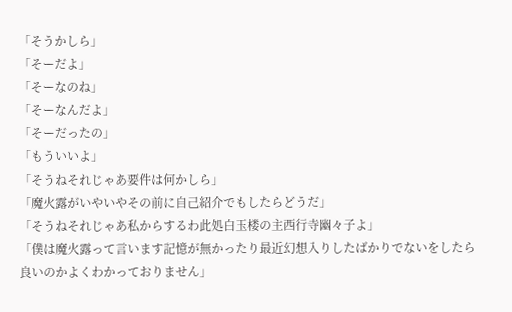「そうかしら」
「そーだよ」
「そーなのね」
「そーなんだよ」
「そーだったの」
「もういいよ」
「そうねそれじゃあ要件は何かしら」
「魔火露がいやいやその前に自己紹介でもしたらどうだ」
「そうねそれじゃあ私からするわ此処白玉楼の主西行寺幽々子よ」
「僕は魔火露って言います記憶が無かったり最近幻想入りしたばかりでないをしたら良いのかよくわかっておりません」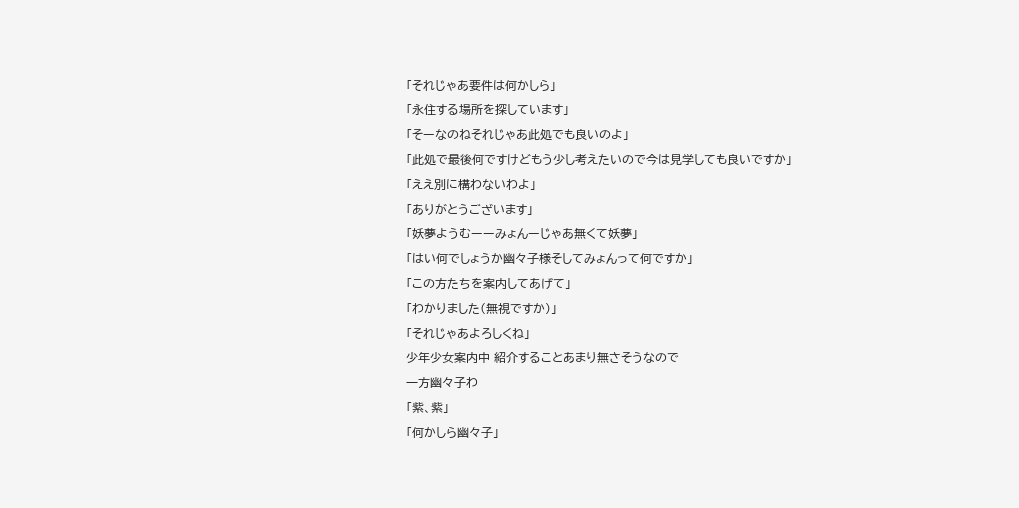「それじゃあ要件は何かしら」
「永住する場所を探しています」
「そーなのねそれじゃあ此処でも良いのよ」
「此処で最後何ですけどもう少し考えたいので今は見学しても良いですか」
「ええ別に構わないわよ」
「ありがとうございます」
「妖夢ようむーーみょんーじゃあ無くて妖夢」
「はい何でしょうか幽々子様そしてみょんって何ですか」
「この方たちを案内してあげて」
「わかりました(無視ですか)」
「それじゃあよろしくね」
少年少女案内中 紹介することあまり無さそうなので
一方幽々子わ
「紫、紫」
「何かしら幽々子」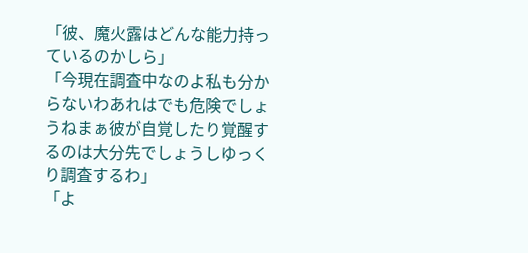「彼、魔火露はどんな能力持っているのかしら」
「今現在調査中なのよ私も分からないわあれはでも危険でしょうねまぁ彼が自覚したり覚醒するのは大分先でしょうしゆっくり調査するわ」
「よ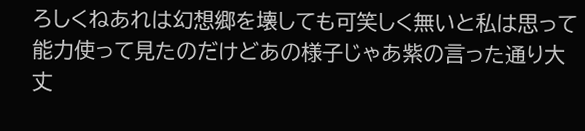ろしくねあれは幻想郷を壊しても可笑しく無いと私は思って能力使って見たのだけどあの様子じゃあ紫の言った通り大丈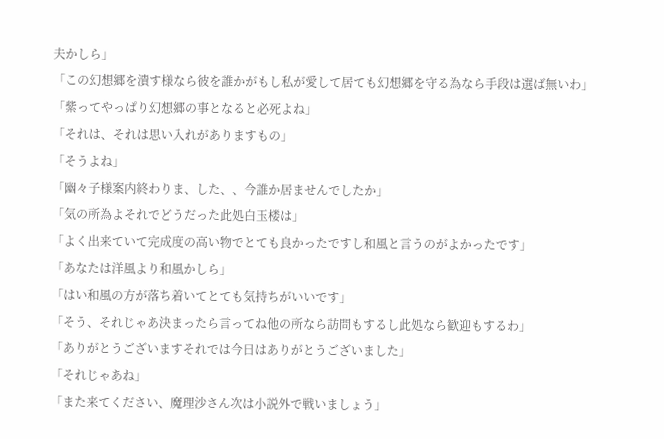夫かしら」
「この幻想郷を潰す様なら彼を誰かがもし私が愛して居ても幻想郷を守る為なら手段は選ば無いわ」
「紫ってやっぱり幻想郷の事となると必死よね」
「それは、それは思い入れがありますもの」
「そうよね」
「幽々子様案内終わりま、した、、今誰か居ませんでしたか」
「気の所為よそれでどうだった此処白玉楼は」
「よく出来ていて完成度の高い物でとても良かったですし和風と言うのがよかったです」
「あなたは洋風より和風かしら」
「はい和風の方が落ち着いてとても気持ちがいいです」
「そう、それじゃあ決まったら言ってね他の所なら訪問もするし此処なら歓迎もするわ」
「ありがとうございますそれでは今日はありがとうございました」
「それじゃあね」
「また来てください、魔理沙さん次は小説外で戦いましょう」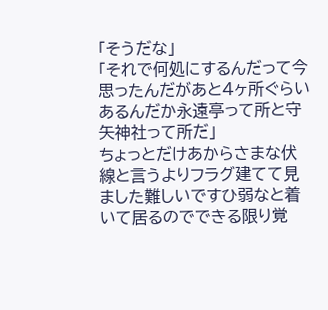「そうだな」
「それで何処にするんだって今思ったんだがあと4ヶ所ぐらいあるんだか永遠亭って所と守矢神社って所だ」
ちょっとだけあからさまな伏線と言うよりフラグ建てて見ました難しいですひ弱なと着いて居るのでできる限り覚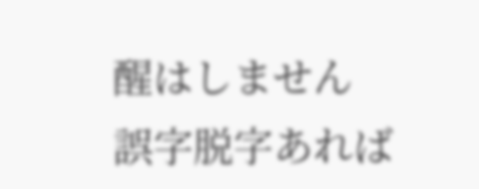醒はしません
誤字脱字あれば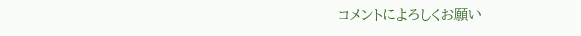コメントによろしくお願い